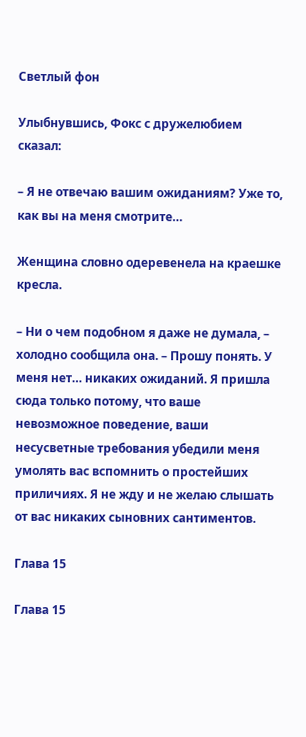Светлый фон

Улыбнувшись, Фокс с дружелюбием сказал:

– Я не отвечаю вашим ожиданиям? Уже то, как вы на меня смотрите…

Женщина словно одеревенела на краешке кресла.

– Ни о чем подобном я даже не думала, – холодно сообщила она. – Прошу понять. У меня нет… никаких ожиданий. Я пришла сюда только потому, что ваше невозможное поведение, ваши несусветные требования убедили меня умолять вас вспомнить о простейших приличиях. Я не жду и не желаю слышать от вас никаких сыновних сантиментов.

Глава 15

Глава 15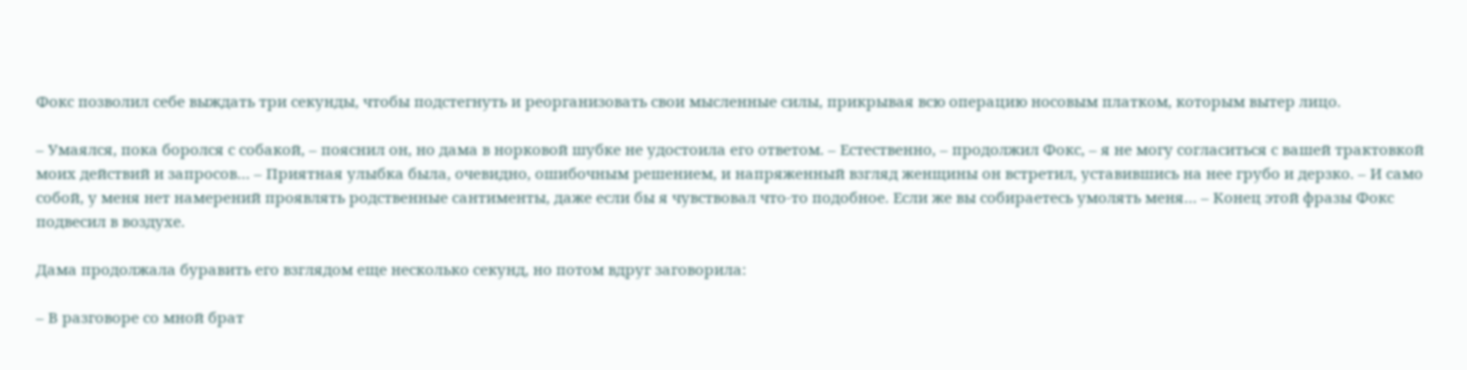Фокс позволил себе выждать три секунды, чтобы подстегнуть и реорганизовать свои мысленные силы, прикрывая всю операцию носовым платком, которым вытер лицо.

– Умаялся, пока боролся с собакой, – пояснил он, но дама в норковой шубке не удостоила его ответом. – Естественно, – продолжил Фокс, – я не могу согласиться с вашей трактовкой моих действий и запросов… – Приятная улыбка была, очевидно, ошибочным решением, и напряженный взгляд женщины он встретил, уставившись на нее грубо и дерзко. – И само собой, у меня нет намерений проявлять родственные сантименты, даже если бы я чувствовал что-то подобное. Если же вы собираетесь умолять меня… – Конец этой фразы Фокс подвесил в воздухе.

Дама продолжала буравить его взглядом еще несколько секунд, но потом вдруг заговорила:

– В разговоре со мной брат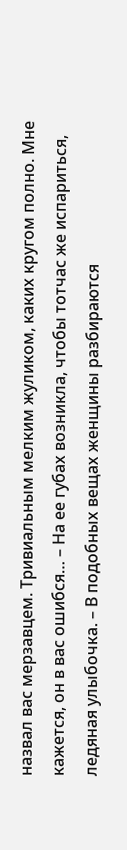назвал вас мерзавцем. Тривиальным мелким жуликом, каких кругом полно. Мне кажется, он в вас ошибся… – На ее губах возникла, чтобы тотчас же испариться, ледяная улыбочка. – В подобных вещах женщины разбираются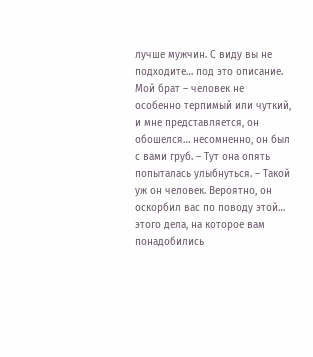лучше мужчин. С виду вы не подходите… под это описание. Мой брат – человек не особенно терпимый или чуткий, и мне представляется, он обошелся… несомненно, он был с вами груб. – Тут она опять попыталась улыбнуться. – Такой уж он человек. Вероятно, он оскорбил вас по поводу этой… этого дела, на которое вам понадобились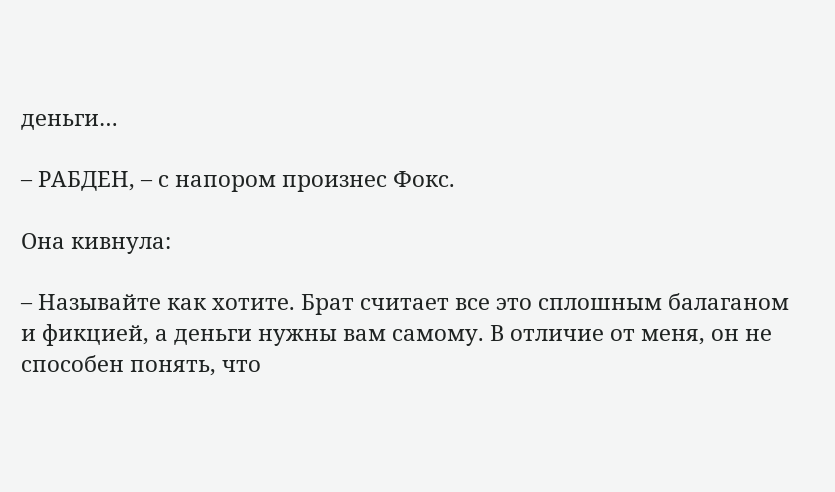деньги…

– РАБДЕН, – с напором произнес Фокс.

Она кивнула:

– Называйте как хотите. Брат считает все это сплошным балаганом и фикцией, а деньги нужны вам самому. В отличие от меня, он не способен понять, что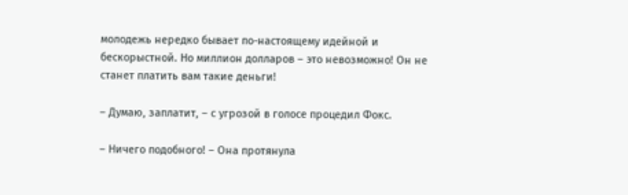молодежь нередко бывает по-настоящему идейной и бескорыстной. Но миллион долларов – это невозможно! Он не станет платить вам такие деньги!

– Думаю, заплатит, – с угрозой в голосе процедил Фокс.

– Ничего подобного! – Она протянула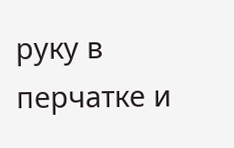руку в перчатке и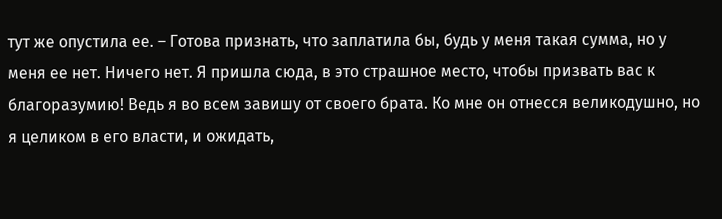тут же опустила ее. – Готова признать, что заплатила бы, будь у меня такая сумма, но у меня ее нет. Ничего нет. Я пришла сюда, в это страшное место, чтобы призвать вас к благоразумию! Ведь я во всем завишу от своего брата. Ко мне он отнесся великодушно, но я целиком в его власти, и ожидать,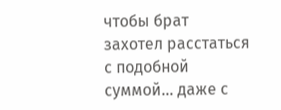чтобы брат захотел расстаться с подобной суммой… даже с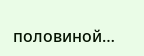половиной…